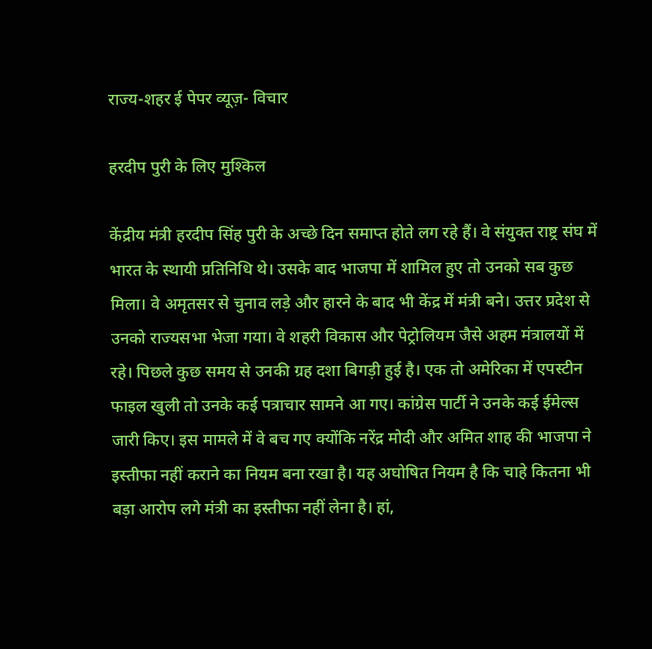राज्य-शहर ई पेपर व्यूज़- विचार

हरदीप पुरी के लिए मुश्किल

केंद्रीय मंत्री हरदीप सिंह पुरी के अच्छे दिन समाप्त होते लग रहे हैं। वे संयुक्त राष्ट्र संघ में भारत के स्थायी प्रतिनिधि थे। उसके बाद भाजपा में शामिल हुए तो उनको सब कुछ मिला। वे अमृतसर से चुनाव लड़े और हारने के बाद भी केंद्र में मंत्री बने। उत्तर प्रदेश से उनको राज्यसभा भेजा गया। वे शहरी विकास और पेट्रोलियम जैसे अहम मंत्रालयों में रहे। पिछले कुछ समय से उनकी ग्रह दशा बिगड़ी हुई है। एक तो अमेरिका में एपस्टीन फाइल खुली तो उनके कई पत्राचार सामने आ गए। कांग्रेस पार्टी ने उनके कई ईमेल्स जारी किए। इस मामले में वे बच गए क्योंकि नरेंद्र मोदी और अमित शाह की भाजपा ने इस्तीफा नहीं कराने का नियम बना रखा है। यह अघोषित नियम है कि चाहे कितना भी बड़ा आरोप लगे मंत्री का इस्तीफा नहीं लेना है। हां,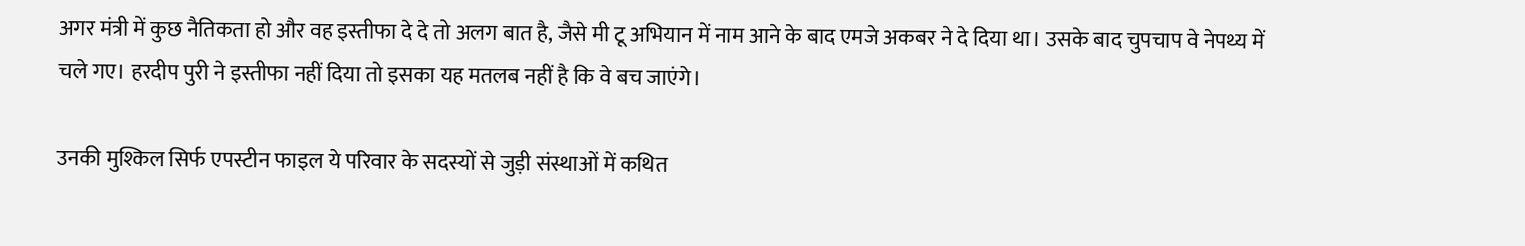अगर मंत्री में कुछ नैतिकता हो और वह इस्तीफा दे दे तो अलग बात है, जैसे मी टू अभियान में नाम आने के बाद एमजे अकबर ने दे दिया था। उसके बाद चुपचाप वे नेपथ्य में चले गए। हरदीप पुरी ने इस्तीफा नहीं दिया तो इसका यह मतलब नहीं है कि वे बच जाएंगे।

उनकी मुश्किल सिर्फ एपस्टीन फाइल ये परिवार के सदस्यों से जुड़ी संस्थाओं में कथित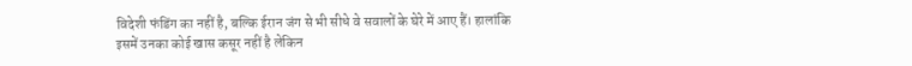विदेशी फंडिंग का नहीं है, बल्कि ईरान जंग से भी सीधे वे सवालों के घेरे में आए हैं। हालांकि इसमें उनका कोई खास कसूर नहीं है लेकिन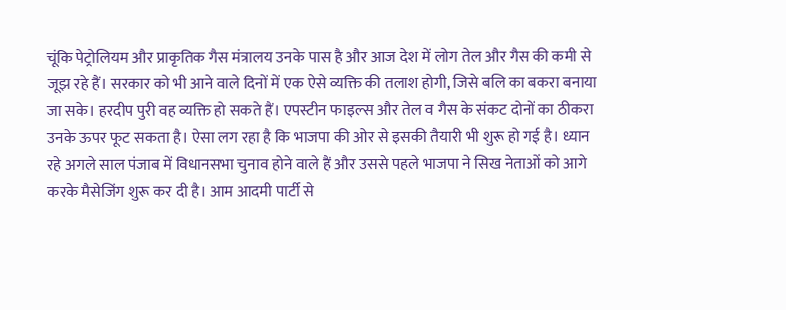चूंकि पेट्रोलियम और प्राकृतिक गैस मंत्रालय उनके पास है और आज देश में लोग तेल और गैस की कमी से जूझ रहे हैं। सरकार को भी आने वाले दिनों में एक ऐसे व्यक्ति की तलाश होगी, जिसे बलि का बकरा बनाया जा सके। हरदीप पुरी वह व्यक्ति हो सकते हैं। एपस्टीन फाइल्स और तेल व गैस के संकट दोनों का ठीकरा उनके ऊपर फूट सकता है। ऐसा लग रहा है कि भाजपा की ओर से इसकी तैयारी भी शुरू हो गई है। ध्यान रहे अगले साल पंजाब में विधानसभा चुनाव होने वाले हैं और उससे पहले भाजपा ने सिख नेताओं को आगे करके मैसेजिंग शुरू कर दी है। आम आदमी पार्टी से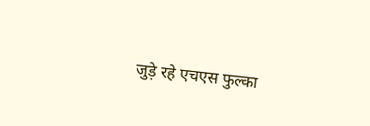जुड़े रहे एचएस फुल्का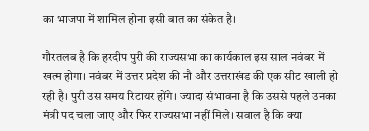का भाजपा में शामिल होना इसी बात का संकेत है।

गौरतलब है कि हरदीप पुरी की राज्यसभा का कार्यकाल इस साल नवंबर में खत्म होगा। नवंबर में उत्तर प्रदेश की नौ और उत्तराखंड की एक सीट खाली हो रही है। पुरी उस समय रिटायर होंगे। ज्यादा संभावना है कि उससे पहले उनका मंत्री पद चला जाए और फिर राज्यसभा नहीं मिले। सवाल है कि क्या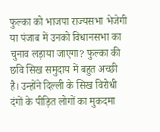फुल्का को भाजपा राज्यसभा भेजेगी या पंजाब में उनको विधानसभा का चुनाव लड़ाया जाएगा? फुल्का की छवि सिख समुदाय में बहुत अच्छी है। उन्होंने दिल्ली के सिख विरोधी दंगों के पीड़ित लोगों का मुकदमा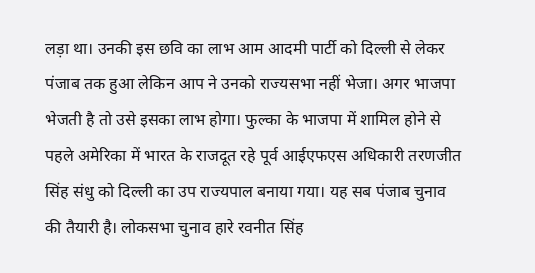लड़ा था। उनकी इस छवि का लाभ आम आदमी पार्टी को दिल्ली से लेकर पंजाब तक हुआ लेकिन आप ने उनको राज्यसभा नहीं भेजा। अगर भाजपा भेजती है तो उसे इसका लाभ होगा। फुल्का के भाजपा में शामिल होने से पहले अमेरिका में भारत के राजदूत रहे पूर्व आईएफएस अधिकारी तरणजीत सिंह संधु को दिल्ली का उप राज्यपाल बनाया गया। यह सब पंजाब चुनाव की तैयारी है। लोकसभा चुनाव हारे रवनीत सिंह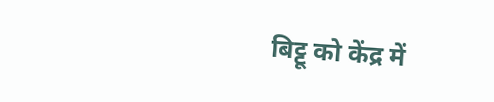बिट्टू को केंद्र में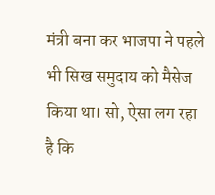मंत्री बना कर भाजपा ने पहले भी सिख समुदाय को मैसेज किया था। सो, ऐसा लग रहा है कि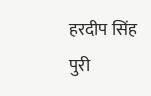हरदीप सिंह पुरी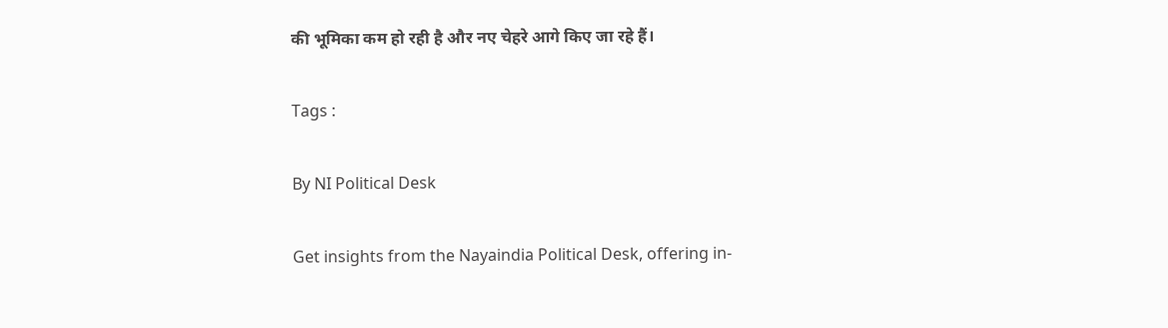की भूमिका कम हो रही है और नए चेहरे आगे किए जा रहे हैं।

Tags :

By NI Political Desk

Get insights from the Nayaindia Political Desk, offering in-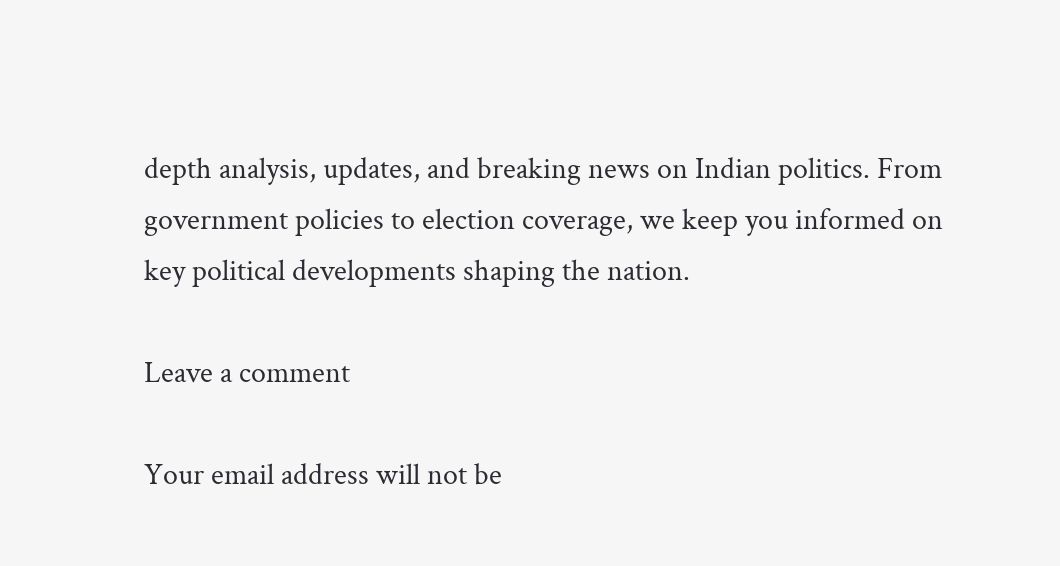depth analysis, updates, and breaking news on Indian politics. From government policies to election coverage, we keep you informed on key political developments shaping the nation.

Leave a comment

Your email address will not be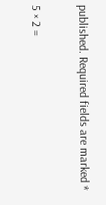published. Required fields are marked *

5 × 2 =